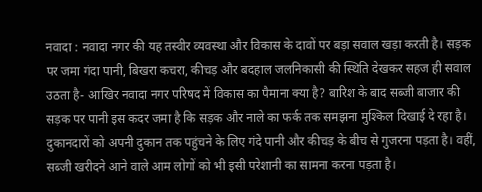नवादा : नवादा नगर की यह तस्वीर व्यवस्था और विकास के दावों पर बड़ा सवाल खड़ा करती है। सड़क पर जमा गंदा पानी, बिखरा कचरा, कीचड़ और बदहाल जलनिकासी की स्थिति देखकर सहज ही सवाल उठता है- आखिर नवादा नगर परिषद में विकास का पैमाना क्या है? बारिश के बाद सब्जी बाजार की सड़क पर पानी इस कदर जमा है कि सड़क और नाले का फर्क तक समझना मुश्किल दिखाई दे रहा है। दुकानदारों को अपनी दुकान तक पहुंचने के लिए गंदे पानी और कीचड़ के बीच से गुजरना पड़ता है। वहीं, सब्जी खरीदने आने वाले आम लोगों को भी इसी परेशानी का सामना करना पड़ता है।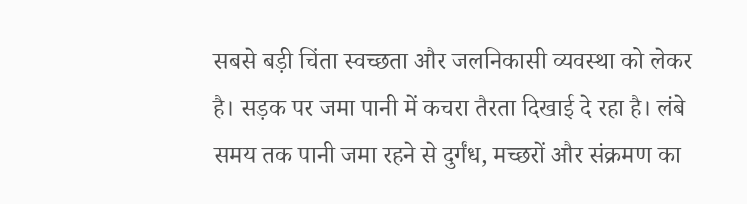सबसे बड़ी चिंता स्वच्छता और जलनिकासी व्यवस्था को लेकर है। सड़क पर जमा पानी में कचरा तैरता दिखाई दे रहा है। लंबे समय तक पानी जमा रहने से दुर्गंध, मच्छरों और संक्रमण का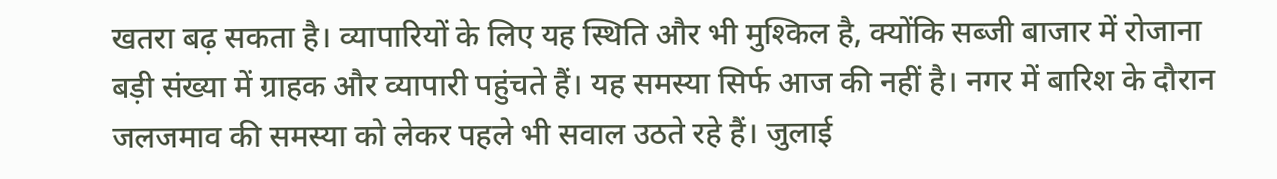खतरा बढ़ सकता है। व्यापारियों के लिए यह स्थिति और भी मुश्किल है, क्योंकि सब्जी बाजार में रोजाना बड़ी संख्या में ग्राहक और व्यापारी पहुंचते हैं। यह समस्या सिर्फ आज की नहीं है। नगर में बारिश के दौरान जलजमाव की समस्या को लेकर पहले भी सवाल उठते रहे हैं। जुलाई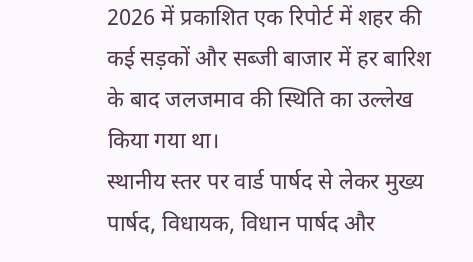2026 में प्रकाशित एक रिपोर्ट में शहर की कई सड़कों और सब्जी बाजार में हर बारिश के बाद जलजमाव की स्थिति का उल्लेख किया गया था।
स्थानीय स्तर पर वार्ड पार्षद से लेकर मुख्य पार्षद, विधायक, विधान पार्षद और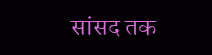सांसद तक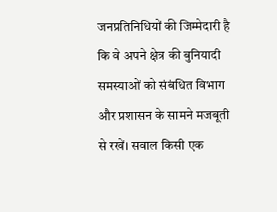जनप्रतिनिधियों की जिम्मेदारी है कि वे अपने क्षेत्र की बुनियादी समस्याओं को संबंधित विभाग और प्रशासन के सामने मजबूती से रखें। सवाल किसी एक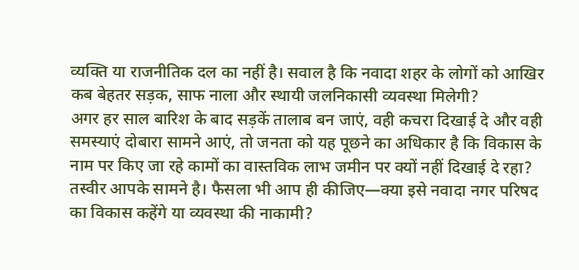व्यक्ति या राजनीतिक दल का नहीं है। सवाल है कि नवादा शहर के लोगों को आखिर कब बेहतर सड़क, साफ नाला और स्थायी जलनिकासी व्यवस्था मिलेगी?
अगर हर साल बारिश के बाद सड़कें तालाब बन जाएं, वही कचरा दिखाई दे और वही समस्याएं दोबारा सामने आएं, तो जनता को यह पूछने का अधिकार है कि विकास के नाम पर किए जा रहे कामों का वास्तविक लाभ जमीन पर क्यों नहीं दिखाई दे रहा? तस्वीर आपके सामने है। फैसला भी आप ही कीजिए—क्या इसे नवादा नगर परिषद का विकास कहेंगे या व्यवस्था की नाकामी?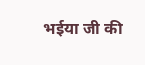भईया जी की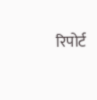रिपोर्ट